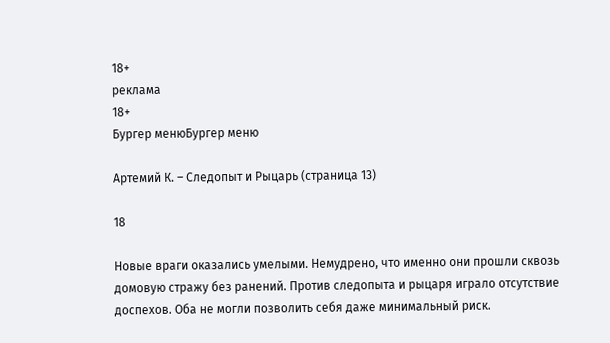18+
реклама
18+
Бургер менюБургер меню

Артемий К. – Следопыт и Рыцарь (страница 13)

18

Новые враги оказались умелыми. Немудрено, что именно они прошли сквозь домовую стражу без ранений. Против следопыта и рыцаря играло отсутствие доспехов. Оба не могли позволить себя даже минимальный риск.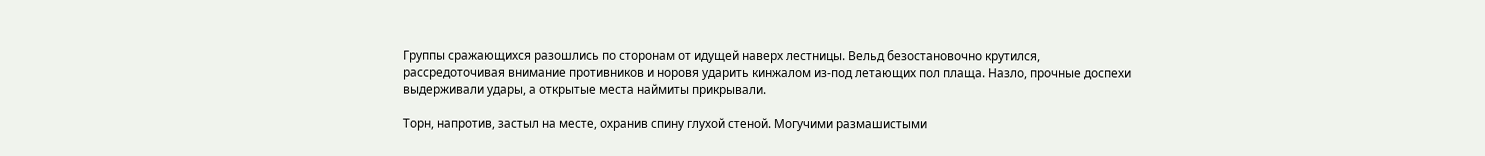Группы сражающихся разошлись по сторонам от идущей наверх лестницы. Вельд безостановочно крутился, рассредоточивая внимание противников и норовя ударить кинжалом из-под летающих пол плаща. Назло, прочные доспехи выдерживали удары, а открытые места наймиты прикрывали.

Торн, напротив, застыл на месте, охранив спину глухой стеной. Могучими размашистыми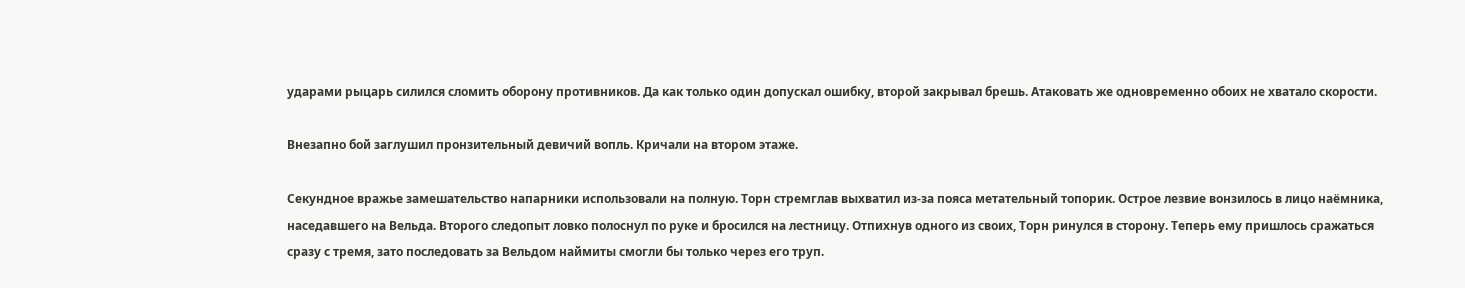ударами рыцарь силился сломить оборону противников. Да как только один допускал ошибку, второй закрывал брешь. Атаковать же одновременно обоих не хватало скорости.

Внезапно бой заглушил пронзительный девичий вопль. Кричали на втором этаже.

Секундное вражье замешательство напарники использовали на полную. Торн стремглав выхватил из-за пояса метательный топорик. Острое лезвие вонзилось в лицо наёмника, наседавшего на Вельда. Второго следопыт ловко полоснул по руке и бросился на лестницу. Отпихнув одного из своих, Торн ринулся в сторону. Теперь ему пришлось сражаться сразу с тремя, зато последовать за Вельдом наймиты смогли бы только через его труп.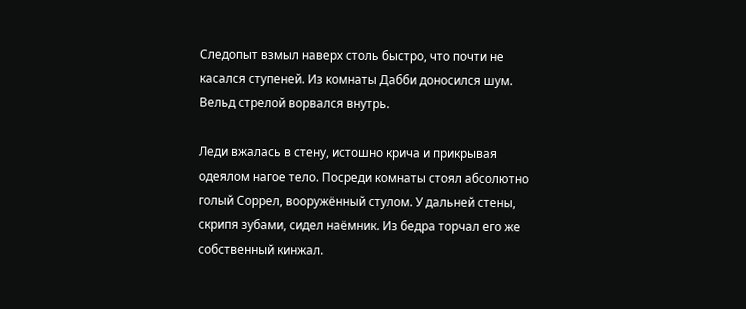Следопыт взмыл наверх столь быстро, что почти не касался ступеней. Из комнаты Дабби доносился шум. Вельд стрелой ворвался внутрь.

Леди вжалась в стену, истошно крича и прикрывая одеялом нагое тело. Посреди комнаты стоял абсолютно голый Соррел, вооружённый стулом. У дальней стены, скрипя зубами, сидел наёмник. Из бедра торчал его же собственный кинжал.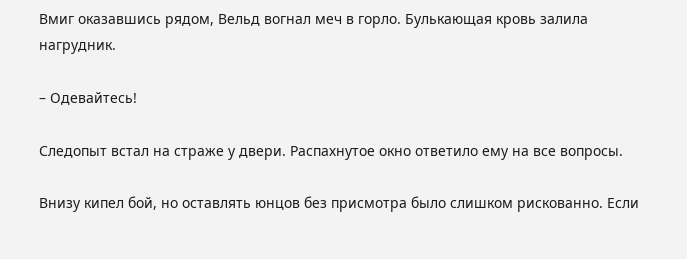Вмиг оказавшись рядом, Вельд вогнал меч в горло. Булькающая кровь залила нагрудник.

– Одевайтесь!

Следопыт встал на страже у двери. Распахнутое окно ответило ему на все вопросы.

Внизу кипел бой, но оставлять юнцов без присмотра было слишком рискованно. Если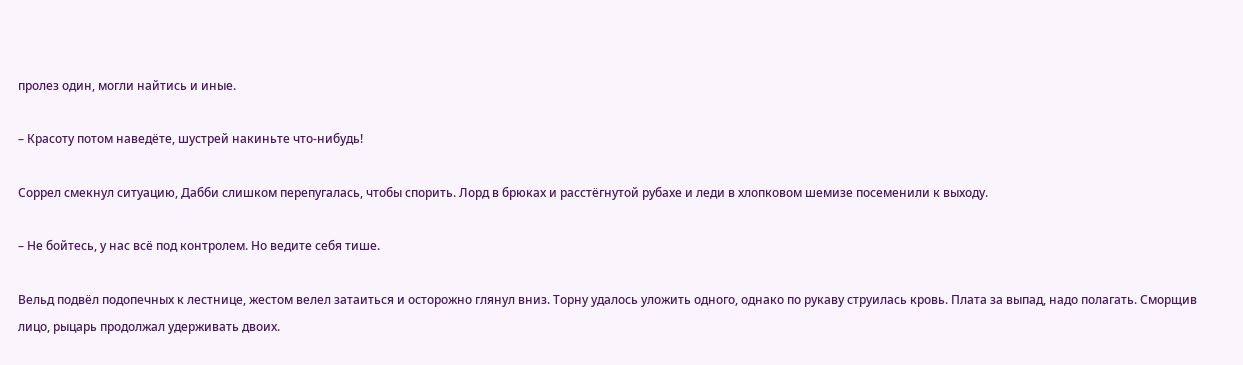пролез один, могли найтись и иные.

– Красоту потом наведёте, шустрей накиньте что-нибудь!

Соррел смекнул ситуацию, Дабби слишком перепугалась, чтобы спорить. Лорд в брюках и расстёгнутой рубахе и леди в хлопковом шемизе посеменили к выходу.

– Не бойтесь, у нас всё под контролем. Но ведите себя тише.

Вельд подвёл подопечных к лестнице, жестом велел затаиться и осторожно глянул вниз. Торну удалось уложить одного, однако по рукаву струилась кровь. Плата за выпад, надо полагать. Сморщив лицо, рыцарь продолжал удерживать двоих.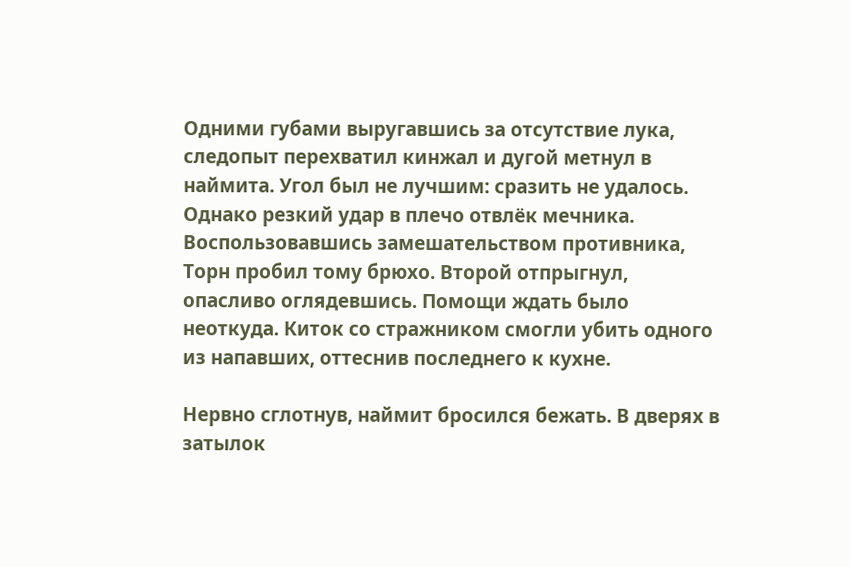Одними губами выругавшись за отсутствие лука, следопыт перехватил кинжал и дугой метнул в наймита. Угол был не лучшим: сразить не удалось. Однако резкий удар в плечо отвлёк мечника. Воспользовавшись замешательством противника, Торн пробил тому брюхо. Второй отпрыгнул, опасливо оглядевшись. Помощи ждать было неоткуда. Киток со стражником смогли убить одного из напавших, оттеснив последнего к кухне.

Нервно сглотнув, наймит бросился бежать. В дверях в затылок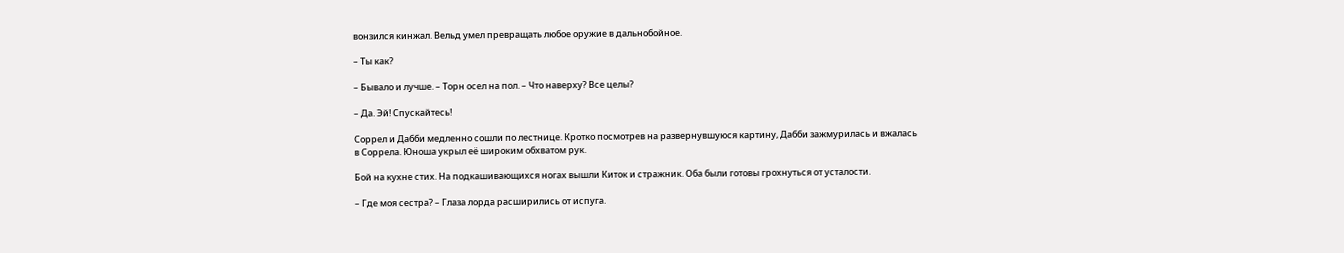вонзился кинжал. Вельд умел превращать любое оружие в дальнобойное.

– Ты как?

– Бывало и лучше. – Торн осел на пол. – Что наверху? Все целы?

– Да. Эй! Спускайтесь!

Соррел и Дабби медленно сошли по лестнице. Кротко посмотрев на развернувшуюся картину, Дабби зажмурилась и вжалась в Соррела. Юноша укрыл её широким обхватом рук.

Бой на кухне стих. На подкашивающихся ногах вышли Киток и стражник. Оба были готовы грохнуться от усталости.

– Где моя сестра? – Глаза лорда расширились от испуга.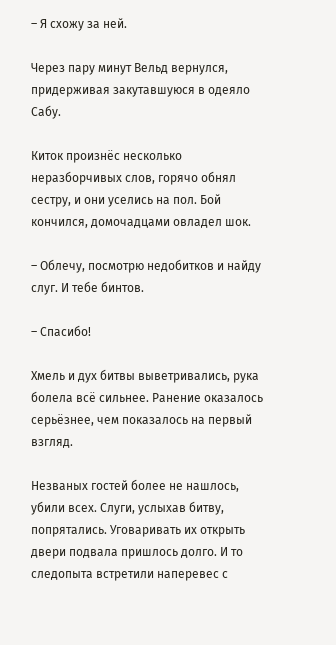– Я схожу за ней.

Через пару минут Вельд вернулся, придерживая закутавшуюся в одеяло Сабу.

Киток произнёс несколько неразборчивых слов, горячо обнял сестру, и они уселись на пол. Бой кончился, домочадцами овладел шок.

– Облечу, посмотрю недобитков и найду слуг. И тебе бинтов.

– Спасибо!

Хмель и дух битвы выветривались, рука болела всё сильнее. Ранение оказалось серьёзнее, чем показалось на первый взгляд.

Незваных гостей более не нашлось, убили всех. Слуги, услыхав битву, попрятались. Уговаривать их открыть двери подвала пришлось долго. И то следопыта встретили наперевес с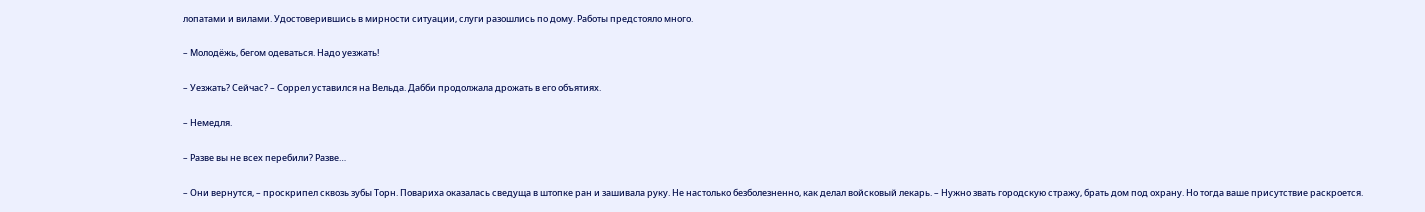лопатами и вилами. Удостоверившись в мирности ситуации, слуги разошлись по дому. Работы предстояло много.

– Молодёжь, бегом одеваться. Надо уезжать!

– Уезжать? Сейчас? – Соррел уставился на Вельда. Дабби продолжала дрожать в его объятиях.

– Немедля.

– Разве вы не всех перебили? Разве…

– Они вернутся, – проскрипел сквозь зубы Торн. Повариха оказалась сведуща в штопке ран и зашивала руку. Не настолько безболезненно, как делал войсковый лекарь. – Нужно звать городскую стражу, брать дом под охрану. Но тогда ваше присутствие раскроется.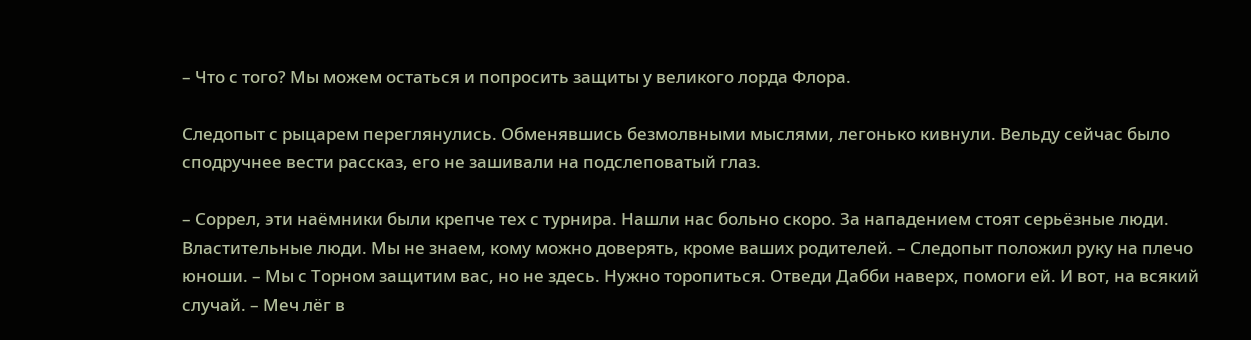– Что с того? Мы можем остаться и попросить защиты у великого лорда Флора.

Следопыт с рыцарем переглянулись. Обменявшись безмолвными мыслями, легонько кивнули. Вельду сейчас было сподручнее вести рассказ, его не зашивали на подслеповатый глаз.

– Соррел, эти наёмники были крепче тех с турнира. Нашли нас больно скоро. За нападением стоят серьёзные люди. Властительные люди. Мы не знаем, кому можно доверять, кроме ваших родителей. – Следопыт положил руку на плечо юноши. – Мы с Торном защитим вас, но не здесь. Нужно торопиться. Отведи Дабби наверх, помоги ей. И вот, на всякий случай. – Меч лёг в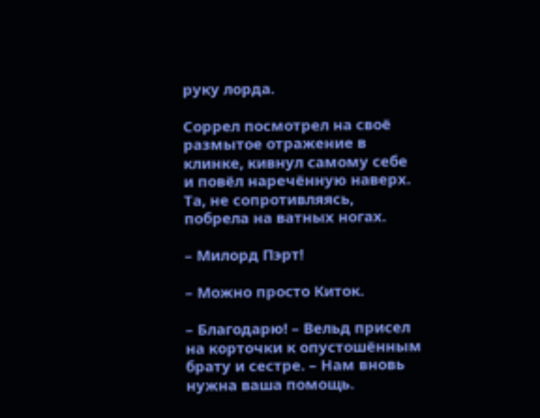руку лорда.

Соррел посмотрел на своё размытое отражение в клинке, кивнул самому себе и повёл наречённую наверх. Та, не сопротивляясь, побрела на ватных ногах.

– Милорд Пэрт!

– Можно просто Киток.

– Благодарю! – Вельд присел на корточки к опустошённым брату и сестре. – Нам вновь нужна ваша помощь.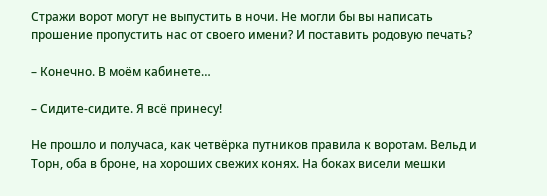Стражи ворот могут не выпустить в ночи. Не могли бы вы написать прошение пропустить нас от своего имени? И поставить родовую печать?

– Конечно. В моём кабинете…

– Сидите-сидите. Я всё принесу!

Не прошло и получаса, как четвёрка путников правила к воротам. Вельд и Торн, оба в броне, на хороших свежих конях. На боках висели мешки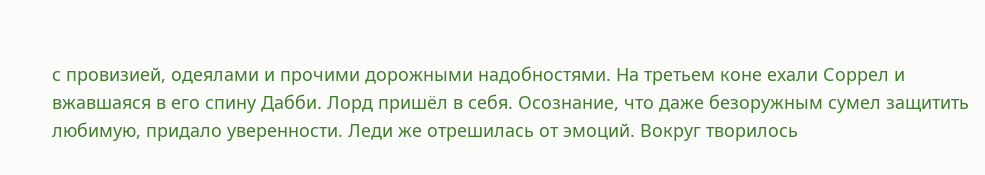с провизией, одеялами и прочими дорожными надобностями. На третьем коне ехали Соррел и вжавшаяся в его спину Дабби. Лорд пришёл в себя. Осознание, что даже безоружным сумел защитить любимую, придало уверенности. Леди же отрешилась от эмоций. Вокруг творилось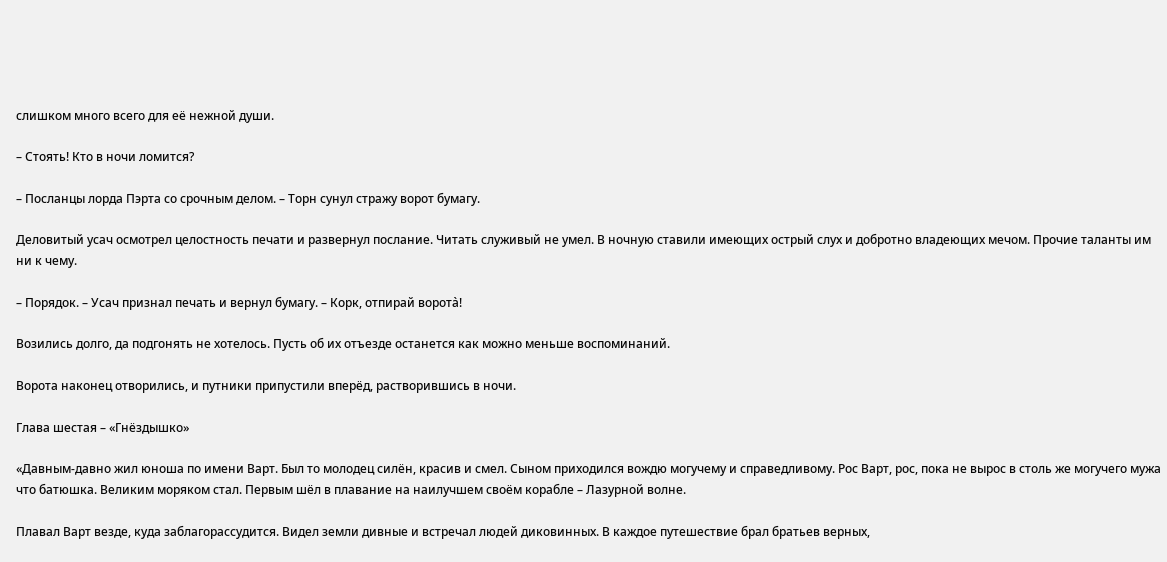слишком много всего для её нежной души.

– Стоять! Кто в ночи ломится?

– Посланцы лорда Пэрта со срочным делом. – Торн сунул стражу ворот бумагу.

Деловитый усач осмотрел целостность печати и развернул послание. Читать служивый не умел. В ночную ставили имеющих острый слух и добротно владеющих мечом. Прочие таланты им ни к чему.

– Порядок. – Усач признал печать и вернул бумагу. – Корк, отпирай ворота̀!

Возились долго, да подгонять не хотелось. Пусть об их отъезде останется как можно меньше воспоминаний.

Ворота наконец отворились, и путники припустили вперёд, растворившись в ночи.

Глава шестая – «Гнёздышко»

«Давным-давно жил юноша по имени Варт. Был то молодец силён, красив и смел. Сыном приходился вождю могучему и справедливому. Рос Варт, рос, пока не вырос в столь же могучего мужа что батюшка. Великим моряком стал. Первым шёл в плавание на наилучшем своём корабле – Лазурной волне.

Плавал Варт везде, куда заблагорассудится. Видел земли дивные и встречал людей диковинных. В каждое путешествие брал братьев верных,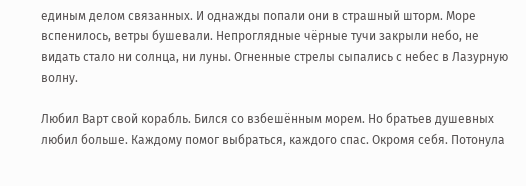единым делом связанных. И однажды попали они в страшный шторм. Море вспенилось, ветры бушевали. Непроглядные чёрные тучи закрыли небо, не видать стало ни солнца, ни луны. Огненные стрелы сыпались с небес в Лазурную волну.

Любил Варт свой корабль. Бился со взбешённым морем. Но братьев душевных любил больше. Каждому помог выбраться, каждого спас. Окромя себя. Потонула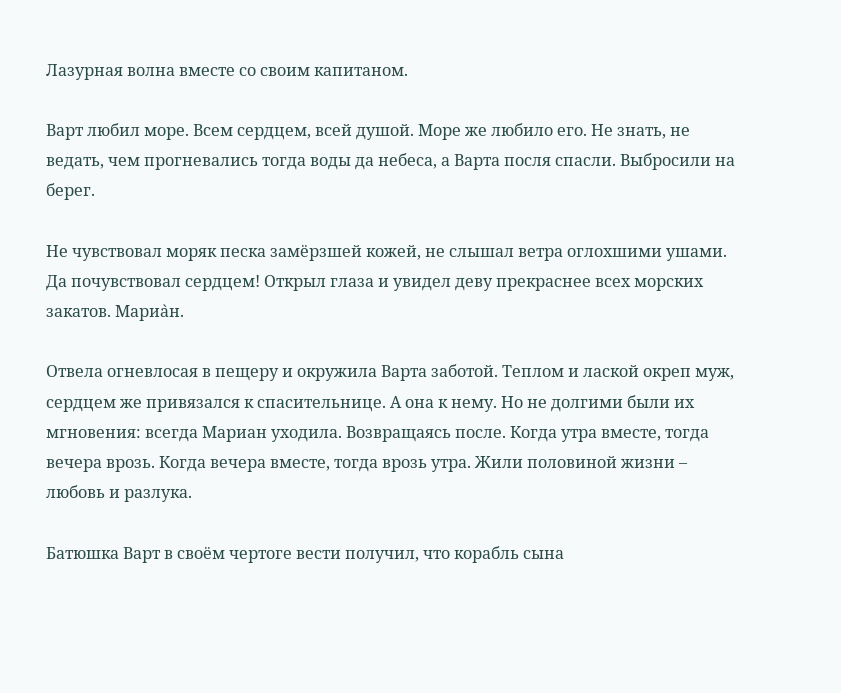Лазурная волна вместе со своим капитаном.

Варт любил море. Всем сердцем, всей душой. Море же любило его. Не знать, не ведать, чем прогневались тогда воды да небеса, а Варта посля спасли. Выбросили на берег.

Не чувствовал моряк песка замёрзшей кожей, не слышал ветра оглохшими ушами. Да почувствовал сердцем! Открыл глаза и увидел деву прекраснее всех морских закатов. Мариа̀н.

Отвела огневлосая в пещеру и окружила Варта заботой. Теплом и лаской окреп муж, сердцем же привязался к спасительнице. А она к нему. Но не долгими были их мгновения: всегда Мариан уходила. Возвращаясь после. Когда утра вместе, тогда вечера врозь. Когда вечера вместе, тогда врозь утра. Жили половиной жизни – любовь и разлука.

Батюшка Варт в своём чертоге вести получил, что корабль сына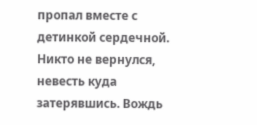пропал вместе с детинкой сердечной. Никто не вернулся, невесть куда затерявшись. Вождь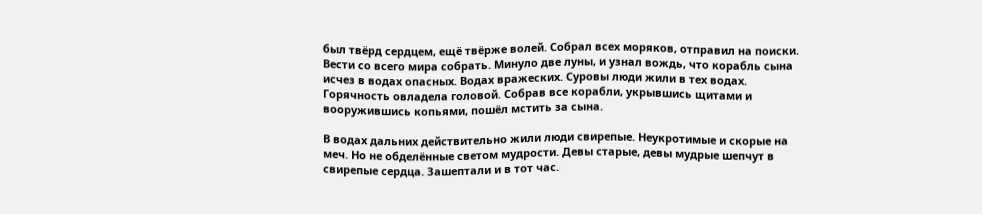был твёрд сердцем, ещё твёрже волей. Собрал всех моряков, отправил на поиски. Вести со всего мира собрать. Минуло две луны, и узнал вождь, что корабль сына исчез в водах опасных. Водах вражеских. Суровы люди жили в тех водах. Горячность овладела головой. Собрав все корабли, укрывшись щитами и вооружившись копьями, пошёл мстить за сына.

В водах дальних действительно жили люди свирепые. Неукротимые и скорые на меч. Но не обделённые светом мудрости. Девы старые, девы мудрые шепчут в свирепые сердца. Зашептали и в тот час.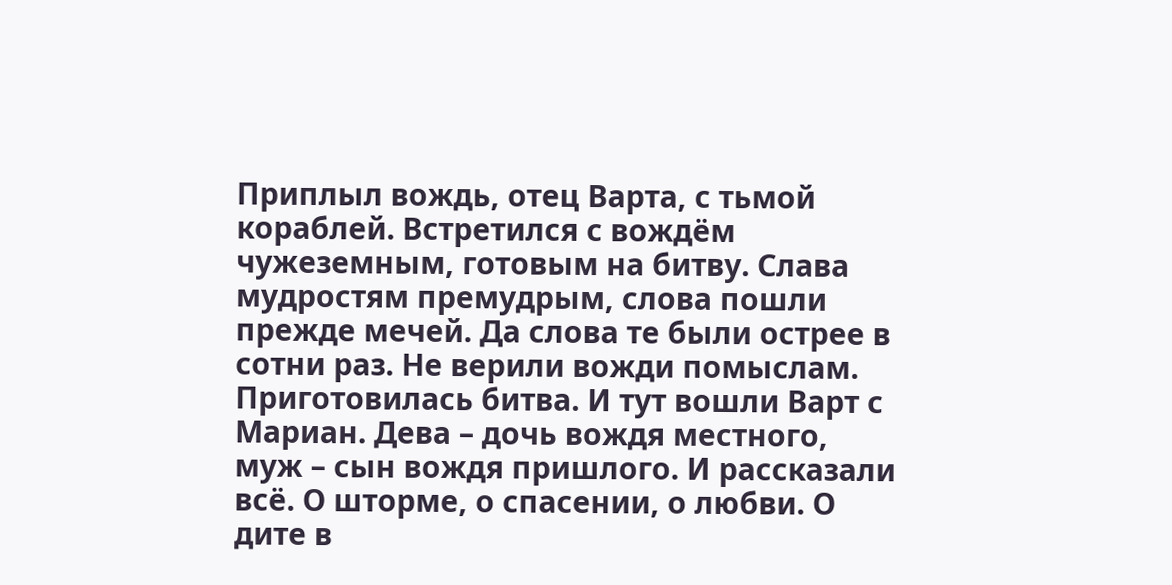Приплыл вождь, отец Варта, с тьмой кораблей. Встретился с вождём чужеземным, готовым на битву. Слава мудростям премудрым, слова пошли прежде мечей. Да слова те были острее в сотни раз. Не верили вожди помыслам. Приготовилась битва. И тут вошли Варт с Мариан. Дева – дочь вождя местного, муж – сын вождя пришлого. И рассказали всё. О шторме, о спасении, о любви. О дите в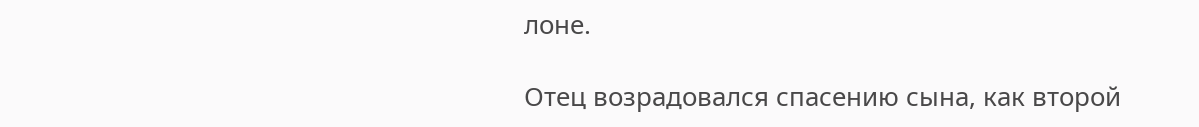лоне.

Отец возрадовался спасению сына, как второй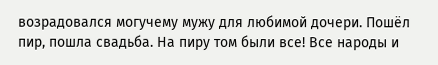возрадовался могучему мужу для любимой дочери. Пошёл пир, пошла свадьба. На пиру том были все! Все народы и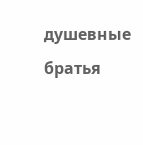душевные братья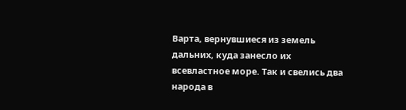Варта, вернувшиеся из земель дальних, куда занесло их всевластное море. Так и свелись два народа в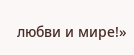любви и мире!»